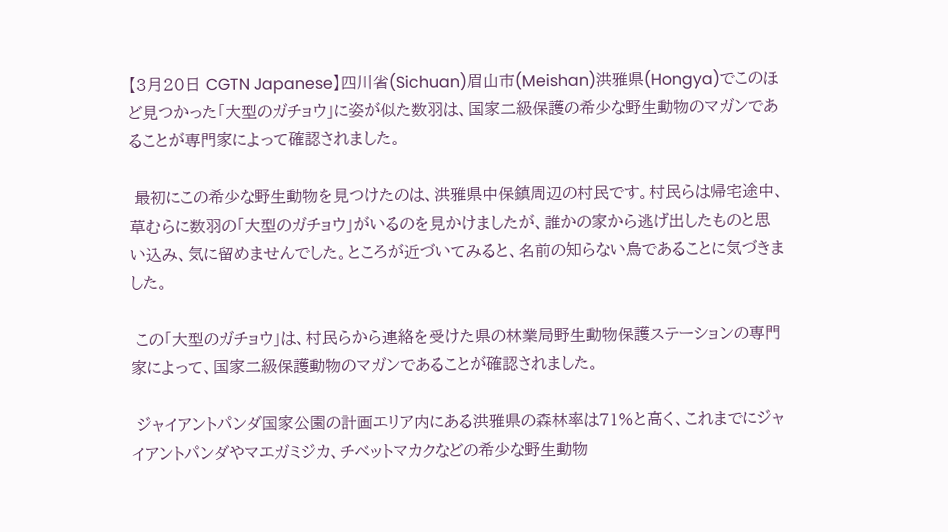【3月20日 CGTN Japanese】四川省(Sichuan)眉山市(Meishan)洪雅県(Hongya)でこのほど見つかった「大型のガチョウ」に姿が似た数羽は、国家二級保護の希少な野生動物のマガンであることが専門家によって確認されました。

 最初にこの希少な野生動物を見つけたのは、洪雅県中保鎮周辺の村民です。村民らは帰宅途中、草むらに数羽の「大型のガチョウ」がいるのを見かけましたが、誰かの家から逃げ出したものと思い込み、気に留めませんでした。ところが近づいてみると、名前の知らない鳥であることに気づきました。

 この「大型のガチョウ」は、村民らから連絡を受けた県の林業局野生動物保護ステーションの専門家によって、国家二級保護動物のマガンであることが確認されました。

 ジャイアントパンダ国家公園の計画エリア内にある洪雅県の森林率は71%と高く、これまでにジャイアントパンダやマエガミジカ、チベットマカクなどの希少な野生動物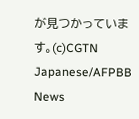が見つかっています。(c)CGTN Japanese/AFPBB News